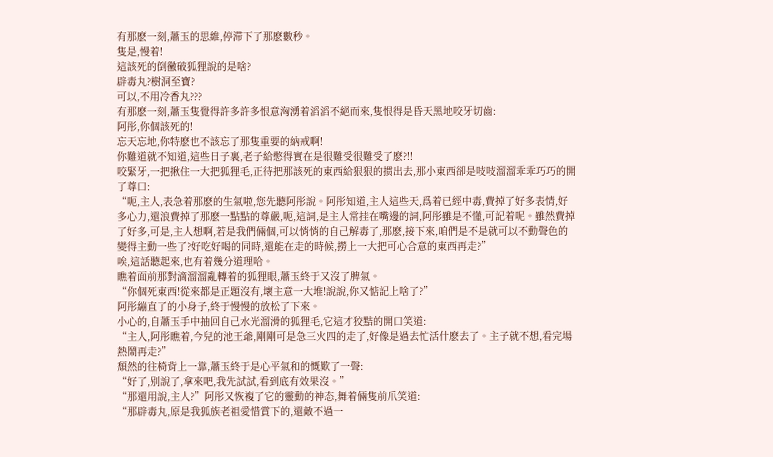有那麽一刻,蕭玉的思維,停滞下了那麽數秒。
隻是,慢着!
這該死的倒黴破狐狸說的是啥?
辟毒丸?樹洞至寶?
可以,不用冷香丸???
有那麽一刻,蕭玉隻覺得許多許多恨意洶湧着滔滔不絕而來,隻恨得是昏天黑地咬牙切齒:
阿彤,你個該死的!
忘天忘地,你特麽也不該忘了那隻重要的納戒啊!
你難道就不知道,這些日子裏,老子給憋得實在是很難受很難受了麽?!!
咬緊牙,一把揪住一大把狐狸毛,正待把那該死的東西給狠狠的掼出去,那小東西卻是吱吱溜溜乖乖巧巧的開了尊口:
“呃,主人,表急着那麽的生氣啦,您先聽阿彤說。阿彤知道,主人這些天,爲着已經中毒,費掉了好多表情,好多心力,還浪費掉了那麽一點點的尊嚴,呃,這詞,是主人常挂在嘴邊的詞,阿彤雖是不懂,可記着呢。雖然費掉了好多,可是,主人想啊,若是我們倆個,可以悄悄的自己解毒了,那麽,接下來,咱們是不是就可以不動聲色的變得主動一些了?好吃好喝的同時,還能在走的時候,撈上一大把可心合意的東西再走?”
唉,這話聽起來,也有着幾分道理哈。
瞧着面前那對滴溜溜亂轉着的狐狸眼,蕭玉終于又沒了脾氣。
“你個死東西!從來都是正題沒有,壞主意一大堆!說說,你又惦記上啥了?”
阿彤繃直了的小身子,終于慢慢的放松了下來。
小心的,自蕭玉手中抽回自己水光溜滑的狐狸毛,它這才狡黠的開口笑道:
“主人,阿彤瞧着,今兒的池王爺,剛剛可是急三火四的走了,好像是過去忙活什麽去了。主子就不想,看完場熱鬧再走?”
頹然的往椅背上一靠,蕭玉終于是心平氣和的慨歎了一聲:
“好了,别說了,拿來吧,我先試試,看到底有效果沒。”
“那還用說,主人?”阿彤又恢複了它的靈動的神态,舞着倆隻前爪笑道:
“那辟毒丸,原是我狐族老祖愛惜賞下的,還敵不過一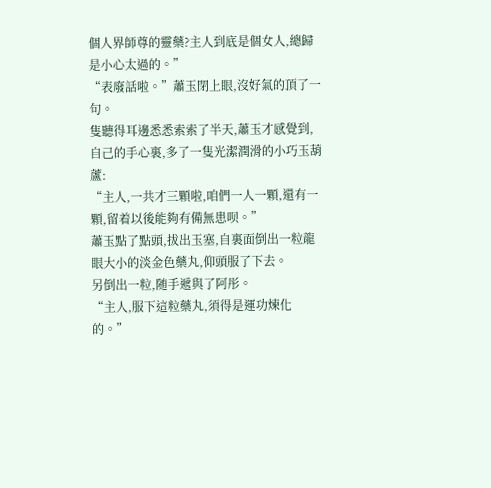個人界師尊的靈藥?主人到底是個女人,總歸是小心太過的。”
“表廢話啦。”蕭玉閉上眼,沒好氣的頂了一句。
隻聽得耳邊悉悉索索了半天,蕭玉才感覺到,自己的手心裏,多了一隻光潔潤滑的小巧玉葫蘆:
“主人,一共才三顆啦,咱們一人一顆,還有一顆,留着以後能夠有備無患呗。”
蕭玉點了點頭,拔出玉塞,自裏面倒出一粒龍眼大小的淡金色藥丸,仰頭服了下去。
另倒出一粒,随手遞與了阿彤。
“主人,服下這粒藥丸,須得是運功煉化的。”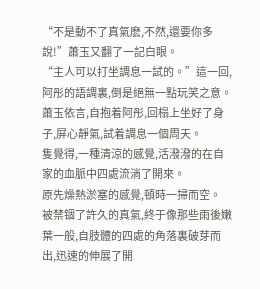“不是動不了真氣麽,不然,還要你多說!”蕭玉又翻了一記白眼。
“主人可以打坐調息一試的。”這一回,阿彤的語調裏,倒是絕無一點玩笑之意。
蕭玉依言,自抱着阿彤,回榻上坐好了身子,屏心靜氣,試着調息一個周天。
隻覺得,一種清涼的感覺,活潑潑的在自家的血脈中四處流淌了開來。
原先燥熱淤塞的感覺,頓時一掃而空。
被禁锢了許久的真氣,終于像那些雨後嫩葉一般,自肢體的四處的角落裏破芽而出,迅速的伸展了開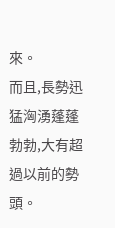來。
而且,長勢迅猛洶湧蓬蓬勃勃,大有超過以前的勢頭。